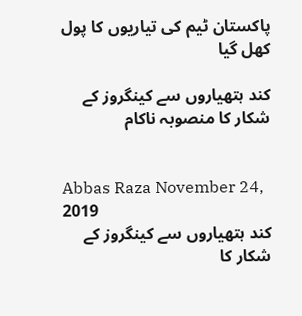پاکستان ٹیم کی تیاریوں کا پول کھل گیا

کند ہتھیاروں سے کینگروز کے شکار کا منصوبہ ناکام


Abbas Raza November 24, 2019
کند ہتھیاروں سے کینگروز کے شکار کا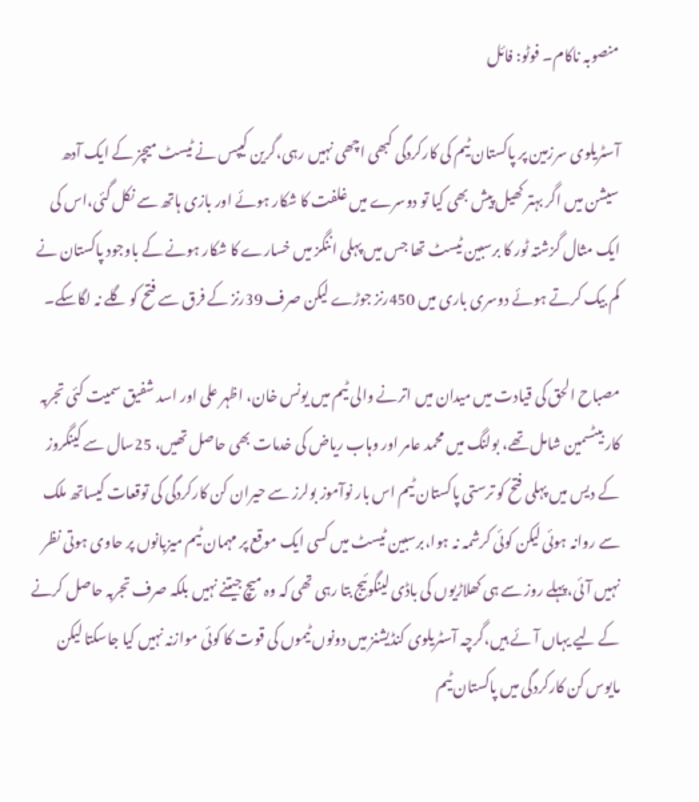منصوبہ ناکام۔ فوٹو: فائل

آسٹریلوی سرزمین پر پاکستان ٹیم کی کارکردگی کبھی اچھی نہیں رہی،گرین کیپس نے ٹیسٹ میچز کے ایک آدھ سیشن میں اگر بہتر کھیل پیش بھی کیا تو دوسرے میں غلفت کا شکار ہوئے اور بازی ہاتھ سے نکل گئی،اس کی ایک مثال گزشتہ ٹور کا برسبین ٹیسٹ تھا جس میں پہلی اننگز میں خسارے کا شکار ہونے کے باوجود پاکستان نے کم بیک کرتے ہوئے دوسری باری میں 450رنز جوڑے لیکن صرف 39رنز کے فرق سے فتح کو گلے نہ لگاسکے۔

مصباح الحق کی قیادت میں میدان میں اترنے والی ٹیم میں یونس خان، اظہر علی اور اسد شفیق سمیت کئی تجربہ کار بیٹسمین شامل تھے، بولنگ میں محمد عامر اور وہاب ریاض کی خدمات بھی حاصل تھیں، 25سال سے کینگروز کے دیس میں پہلی فتح کو ترستی پاکستان ٹیم اس بار نوآموز بولرز سے حیران کن کارکردگی کی توقعات کیساتھ ملک سے روانہ ہوئی لیکن کوئی کرشمہ نہ ہوا،برسبین ٹیسٹ میں کسی ایک موقع پر مہمان ٹیم میزبانوں پر حاوی ہوتی نظر نہیں آئی،پہلے روز سے ہی کھلاڑیوں کی باڈی لینگوئیج بتا رہی تھی کہ وہ میچ جیتنے نہیں بلکہ صرف تجربہ حاصل کرنے کے لیے یہاں آئے ہیں،گرچہ آسٹریلوی کنڈیشنز میں دونوں ٹیموں کی قوت کا کوئی موازنہ نہیں کیا جاسکتا لیکن مایوس کن کارکردگی میں پاکستان ٹیم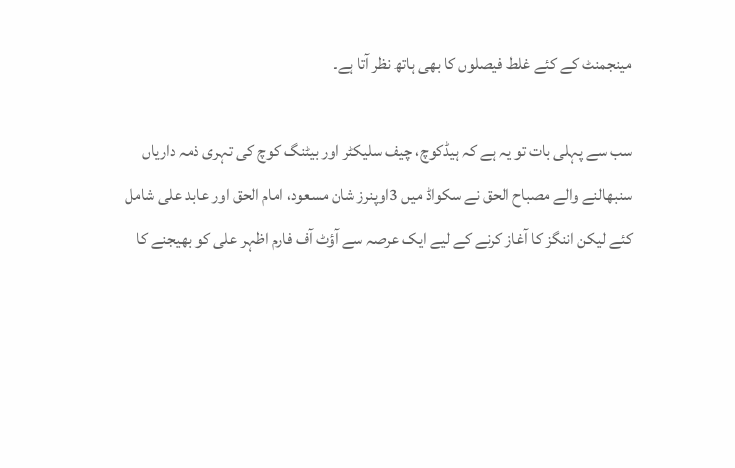مینجمنٹ کے کئے غلط فیصلوں کا بھی ہاتھ نظر آتا ہے۔

سب سے پہلی بات تو یہ ہے کہ ہیڈکوچ، چیف سلیکٹر اور بیٹنگ کوچ کی تہری ذمہ داریاں سنبھالنے والے مصباح الحق نے سکواڈ میں 3اوپنرز شان مسعود، امام الحق اور عابد علی شامل کئے لیکن اننگز کا آغاز کرنے کے لیے ایک عرصہ سے آؤٹ آف فارم اظہر علی کو بھیجنے کا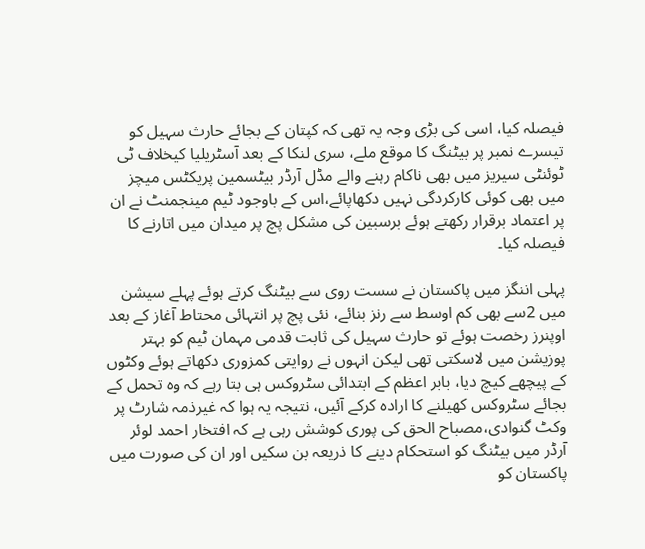فیصلہ کیا، اسی کی بڑی وجہ یہ تھی کہ کپتان کے بجائے حارث سہیل کو تیسرے نمبر پر بیٹنگ کا موقع ملے، سری لنکا کے بعد آسٹریلیا کیخلاف ٹی ٹوئنٹی سیریز میں بھی ناکام رہنے والے مڈل آرڈر بیٹسمین پریکٹس میچز میں بھی کوئی کارکردگی نہیں دکھاپائے،اس کے باوجود ٹیم مینجمنٹ نے ان پر اعتماد برقرار رکھتے ہوئے برسبین کی مشکل پچ پر میدان میں اتارنے کا فیصلہ کیا۔

پہلی اننگز میں پاکستان نے سست روی سے بیٹنگ کرتے ہوئے پہلے سیشن میں 2سے بھی کم اوسط سے رنز بنائے، نئی پچ پر انتہائی محتاط آغاز کے بعد اوپنرز رخصت ہوئے تو حارث سہیل کی ثابت قدمی مہمان ٹیم کو بہتر پوزیشن میں لاسکتی تھی لیکن انہوں نے روایتی کمزوری دکھاتے ہوئے وکٹوں کے پیچھے کیچ دیا، بابر اعظم کے ابتدائی سٹروکس ہی بتا رہے کہ وہ تحمل کے بجائے سٹروکس کھیلنے کا ارادہ کرکے آئیں، نتیجہ یہ ہوا کہ غیرذمہ شارٹ پر وکٹ گنوادی،مصباح الحق کی پوری کوشش رہی ہے کہ افتخار احمد لوئر آرڈر میں بیٹنگ کو استحکام دینے کا ذریعہ بن سکیں اور ان کی صورت میں پاکستان کو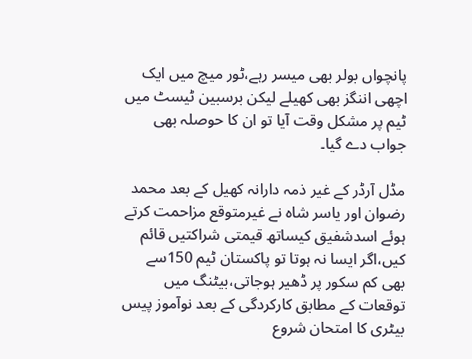پانچواں بولر بھی میسر رہے،ٹور میچ میں ایک اچھی اننگز بھی کھیلے لیکن برسبین ٹیسٹ میں ٹیم پر مشکل وقت آیا تو ان کا حوصلہ بھی جواب دے گیا۔

مڈل آرڈر کے غیر ذمہ دارانہ کھیل کے بعد محمد رضوان اور یاسر شاہ نے غیرمتوقع مزاحمت کرتے ہوئے اسدشفیق کیساتھ قیمتی شراکتیں قائم کیں،اگر ایسا نہ ہوتا تو پاکستان ٹیم 150سے بھی کم سکور پر ڈھیر ہوجاتی،بیٹنگ میں توقعات کے مطابق کارکردگی کے بعد نوآموز پیس بیٹری کا امتحان شروع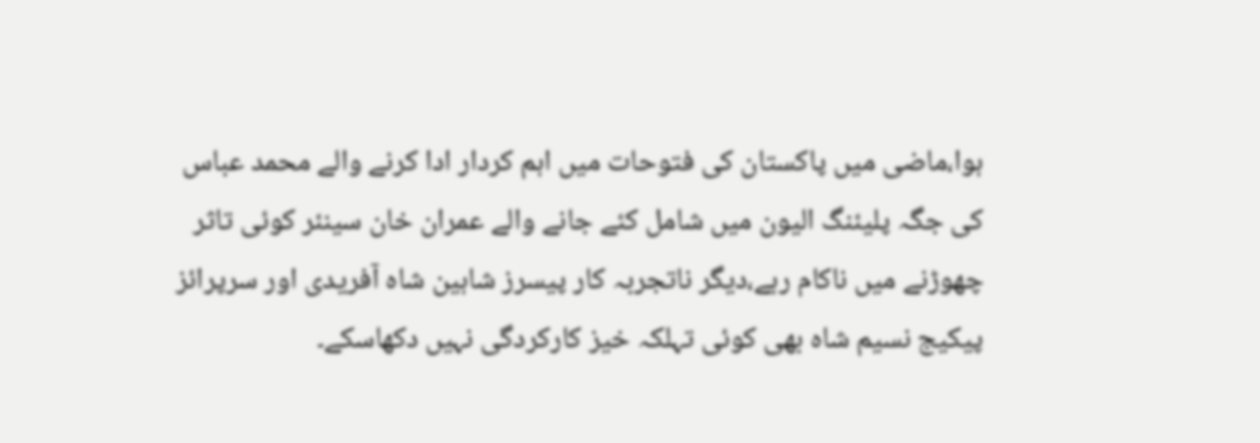ہوا،ماضی میں پاکستان کی فتوحات میں اہم کردار ادا کرنے والے محمد عباس کی جگہ پلیئنگ الیون میں شامل کئے جانے والے عمران خان سینئر کوئی تاثر چھوڑنے میں ناکام رہے،دیگر ناتجربہ کار پیسرز شاہین شاہ آفریدی اور سرپرائز پیکیج نسیم شاہ بھی کوئی تہلکہ خیز کارکردگی نہیں دکھاسکے۔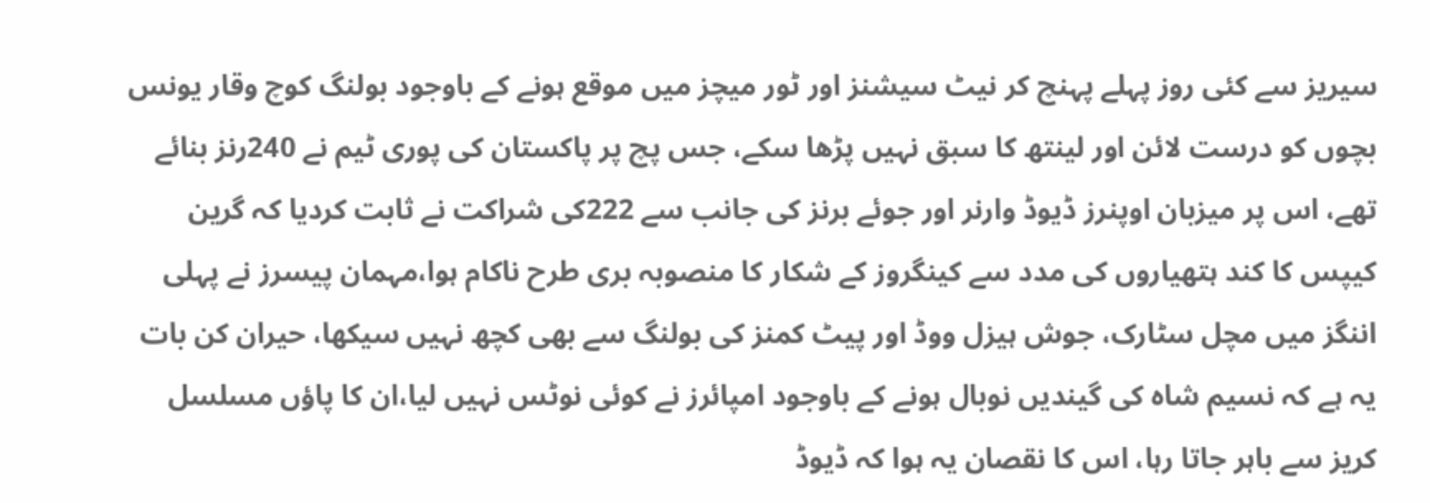سیریز سے کئی روز پہلے پہنچ کر نیٹ سیشنز اور ٹور میچز میں موقع ہونے کے باوجود بولنگ کوچ وقار یونس بچوں کو درست لائن اور لینتھ کا سبق نہیں پڑھا سکے، جس پچ پر پاکستان کی پوری ٹیم نے 240رنز بنائے تھے، اس پر میزبان اوپنرز ڈیوڈ وارنر اور جوئے برنز کی جانب سے 222کی شراکت نے ثابت کردیا کہ گرین کیپس کا کند ہتھیاروں کی مدد سے کینگروز کے شکار کا منصوبہ بری طرح ناکام ہوا،مہمان پیسرز نے پہلی اننگز میں مچل سٹارک، جوش ہیزل ووڈ اور پیٹ کمنز کی بولنگ سے بھی کچھ نہیں سیکھا، حیران کن بات یہ ہے کہ نسیم شاہ کی گیندیں نوبال ہونے کے باوجود امپائرز نے کوئی نوٹس نہیں لیا،ان کا پاؤں مسلسل کریز سے باہر جاتا رہا، اس کا نقصان یہ ہوا کہ ڈیوڈ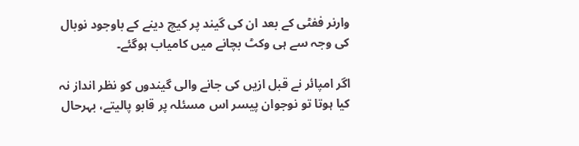وارنر ففٹی کے بعد ان کی گیند پر کیچ دینے کے باوجود نوبال کی وجہ سے ہی وکٹ بچانے میں کامیاب ہوگئے۔

اگر امپائر نے قبل ازیں کی جانے والی گیندوں کو نظر انداز نہ کیا ہوتا تو نوجوان پیسر اس مسئلہ پر قابو پالیتے، بہرحال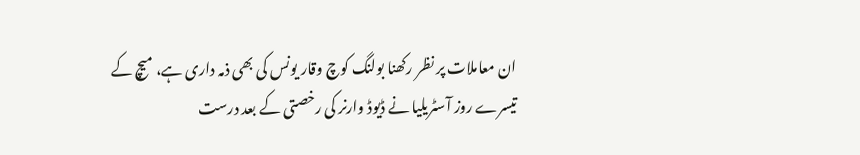ان معاملات پر نظر رکھنا بولنگ کوچ وقار یونس کی بھی ذمہ داری ہے، میچ کے تیسرے روز آسٹریلیا نے ڈیوڈ وارنر کی رخصتی کے بعد درست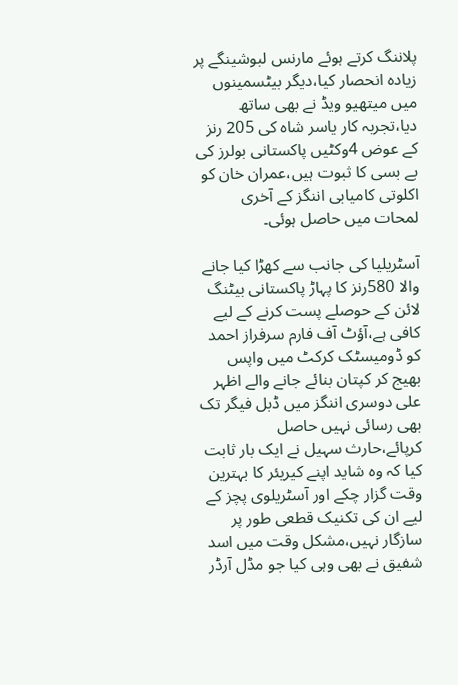پلاننگ کرتے ہوئے مارنس لبوشینگے پر زیادہ انحصار کیا،دیگر بیٹسمینوں میں میتھیو ویڈ نے بھی ساتھ دیا،تجربہ کار یاسر شاہ کی 205 رنز کے عوض 4وکٹیں پاکستانی بولرز کی بے بسی کا ثبوت ہیں،عمران خان کو اکلوتی کامیابی اننگز کے آخری لمحات میں حاصل ہوئی۔

آسٹریلیا کی جانب سے کھڑا کیا جانے والا 580رنز کا پہاڑ پاکستانی بیٹنگ لائن کے حوصلے پست کرنے کے لیے کافی ہے،آؤٹ آف فارم سرفراز احمد کو ڈومیسٹک کرکٹ میں واپس بھیج کر کپتان بنائے جانے والے اظہر علی دوسری اننگز میں ڈبل فیگر تک بھی رسائی نہیں حاصل کرپائے،حارث سہیل نے ایک بار ثابت کیا کہ وہ شاید اپنے کیریئر کا بہترین وقت گزار چکے اور آسٹریلوی پچز کے لیے ان کی تکنیک قطعی طور پر سازگار نہیں،مشکل وقت میں اسد شفیق نے بھی وہی کیا جو مڈل آرڈر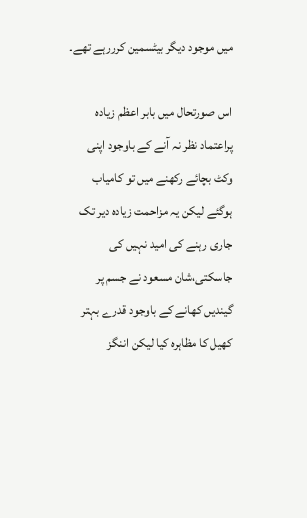میں موجود دیگر بیٹسمین کرررہے تھے۔

اس صورتحال میں بابر اعظم زیادہ پراعتماد نظر نہ آنے کے باوجود اپنی وکٹ بچائے رکھنے میں تو کامیاب ہوگئے لیکن یہ مزاحمت زیادہ دیر تک جاری رہنے کی امید نہیں کی جاسکتی،شان مسعود نے جسم پر گیندیں کھانے کے باوجود قدرے بہتر کھیل کا مظاہرہ کیا لیکن اننگز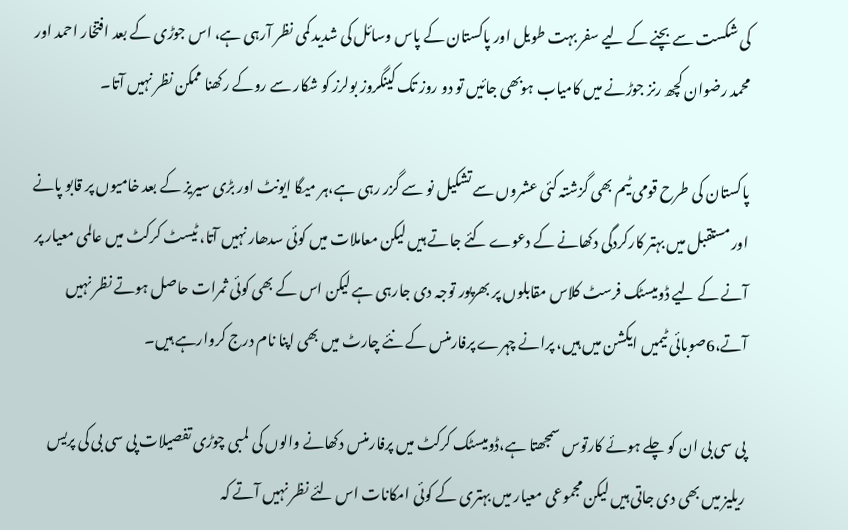کی شکست سے بچنے کے لیے سفر بہت طویل اور پاکستان کے پاس وسائل کی شدید کمی نظر آرہی ہے، اس جوڑی کے بعد افتخار احمد اور محمد رضوان کچھ رنز جوڑنے میں کامیاب ہوبھی جائیں تو دو روز تک کینگروز بولرز کو شکار سے روکے رکھنا ممکن نظر نہیں آتا۔

پاکستان کی طرح قومی ٹیم بھی گزشتہ کئی عشروں سے تشکیل نو سے گزر رہی ہے،ہر میگا ایونٹ اور بڑی سیریز کے بعد خامیوں پر قابو پانے اور مستقبل میں بہتر کارکردگی دکھانے کے دعوے کئے جاتے ہیں لیکن معاملات میں کوئی سدھار نہیں آتا، ٹیسٹ کرکٹ میں عالمی معیار پر آنے کے لیے ڈومیسٹک فرسٹ کلاس مقابلوں پر بھرپور توجہ دی جارہی ہے لیکن اس کے بھی کوئی ثمرات حاصل ہوتے نظر نہیں آتے،6صوبائی ٹیمیں ایکشن میں ہیں، پرانے چہرے پرفارمنس کے نئے چارٹ میں بھی اپنا نام درج کروارہے ہیں۔

پی سی بی ان کو چلے ہوئے کارتوس سمجھتا ہے،ڈومیسٹک کرکٹ میں پرفارمنس دکھانے والوں کی لمبی چوڑی تفصیلات پی سی بی کی پریس ریلیز میں بھی دی جاتی ہیں لیکن مجموعی معیار میں بہتری کے کوئی امکانات اس لئے نظر نہیں آتے کہ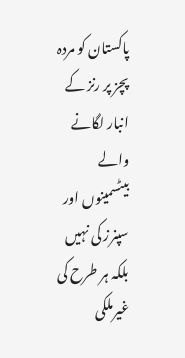پاکستان کو مردہ پچز پر رنز کے انبار لگانے والے بیٹسمینوں اور سپنرز کی نہیں بلکہ ہر طرح کی غیرملکی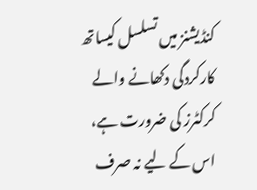کنڈیشنز میں تسلسل کیساتھ کارکردگی دکھانے والے کرکٹرز کی ضرورت ہے، اس کے لیے نہ صرف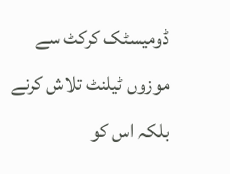ڈومیسٹک کرکٹ سے موزوں ٹیلنٹ تلاش کرنے بلکہ اس کو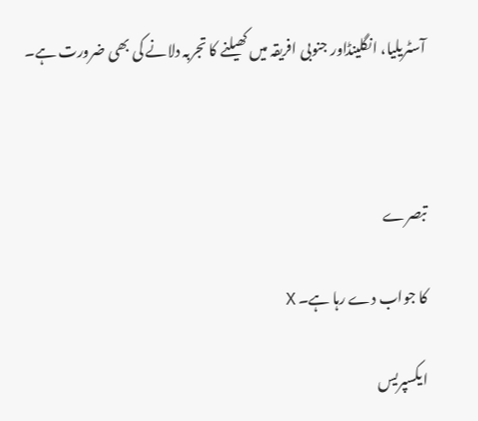آسٹریلیا، انگلینڈاور جنوبی افریقہ میں کھیلنے کا تجربہ دلانے کی بھی ضرورت ہے۔



تبصرے

کا جواب دے رہا ہے۔ X

ایکسپریس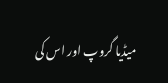میڈیا گروپ اور اس کی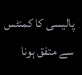پالیسی کا کمنٹس سے متفق ہونا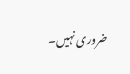ضروری نہیں۔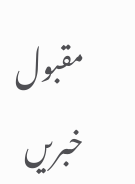مقبول خبریں